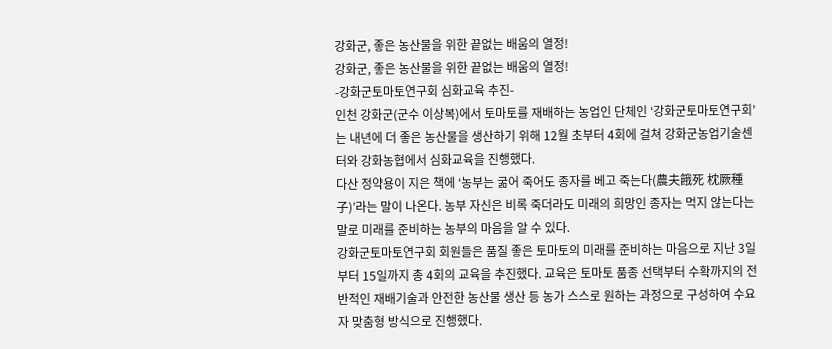강화군, 좋은 농산물을 위한 끝없는 배움의 열정!
강화군, 좋은 농산물을 위한 끝없는 배움의 열정!
-강화군토마토연구회 심화교육 추진-
인천 강화군(군수 이상복)에서 토마토를 재배하는 농업인 단체인 ‘강화군토마토연구회’는 내년에 더 좋은 농산물을 생산하기 위해 12월 초부터 4회에 걸쳐 강화군농업기술센터와 강화농협에서 심화교육을 진행했다.
다산 정약용이 지은 책에 ‘농부는 굶어 죽어도 종자를 베고 죽는다(農夫餓死 枕厥種子)’라는 말이 나온다. 농부 자신은 비록 죽더라도 미래의 희망인 종자는 먹지 않는다는 말로 미래를 준비하는 농부의 마음을 알 수 있다.
강화군토마토연구회 회원들은 품질 좋은 토마토의 미래를 준비하는 마음으로 지난 3일부터 15일까지 총 4회의 교육을 추진했다. 교육은 토마토 품종 선택부터 수확까지의 전반적인 재배기술과 안전한 농산물 생산 등 농가 스스로 원하는 과정으로 구성하여 수요자 맞춤형 방식으로 진행했다.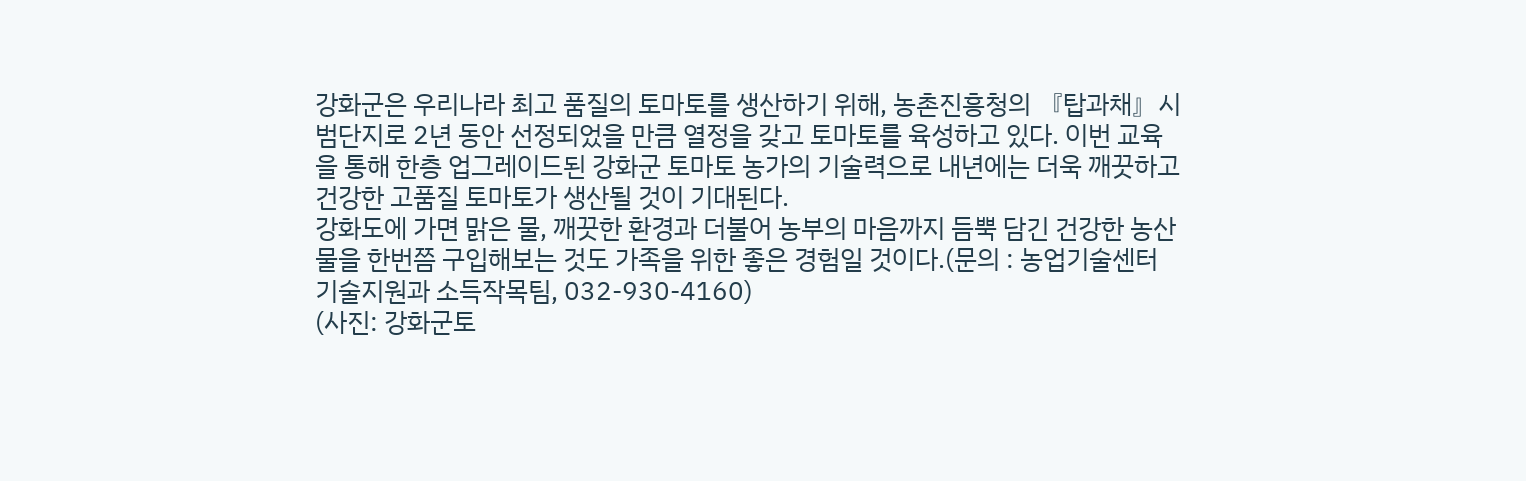강화군은 우리나라 최고 품질의 토마토를 생산하기 위해, 농촌진흥청의 『탑과채』시범단지로 2년 동안 선정되었을 만큼 열정을 갖고 토마토를 육성하고 있다. 이번 교육을 통해 한층 업그레이드된 강화군 토마토 농가의 기술력으로 내년에는 더욱 깨끗하고 건강한 고품질 토마토가 생산될 것이 기대된다.
강화도에 가면 맑은 물, 깨끗한 환경과 더불어 농부의 마음까지 듬뿍 담긴 건강한 농산물을 한번쯤 구입해보는 것도 가족을 위한 좋은 경험일 것이다.(문의 : 농업기술센터 기술지원과 소득작목팀, 032-930-4160)
(사진: 강화군토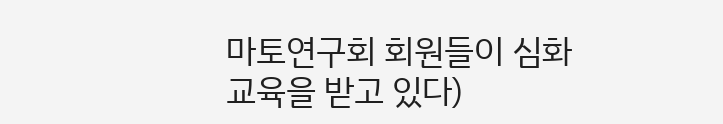마토연구회 회원들이 심화교육을 받고 있다)